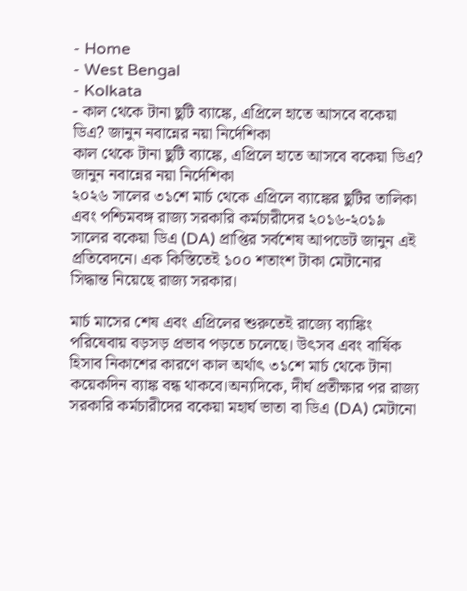- Home
- West Bengal
- Kolkata
- কাল থেকে টানা ছুটি ব্যাঙ্কে, এপ্রিলে হাতে আসবে বকেয়া ডিএ? জানুন নবান্নের নয়া নির্দেশিকা
কাল থেকে টানা ছুটি ব্যাঙ্কে, এপ্রিলে হাতে আসবে বকেয়া ডিএ? জানুন নবান্নের নয়া নির্দেশিকা
২০২৬ সালের ৩১শে মার্চ থেকে এপ্রিলে ব্যাঙ্কের ছুটির তালিকা এবং পশ্চিমবঙ্গ রাজ্য সরকারি কর্মচারীদের ২০১৬-২০১৯ সালের বকেয়া ডিএ (DA) প্রাপ্তির সর্বশেষ আপডেট জানুন এই প্রতিবেদনে। এক কিস্তিতেই ১০০ শতাংশ টাকা মেটানোর সিদ্ধান্ত নিয়েছে রাজ্য সরকার।

মার্চ মাসের শেষ এবং এপ্রিলের শুরুতেই রাজ্যে ব্যাঙ্কিং পরিষেবায় বড়সড় প্রভাব পড়তে চলেছে। উৎসব এবং বার্ষিক হিসাব নিকাশের কারণে কাল অর্থাৎ ৩১শে মার্চ থেকে টানা কয়েকদিন ব্যাঙ্ক বন্ধ থাকবে।অন্যদিকে, দীর্ঘ প্রতীক্ষার পর রাজ্য সরকারি কর্মচারীদের বকেয়া মহার্ঘ ভাতা বা ডিএ (DA) মেটানো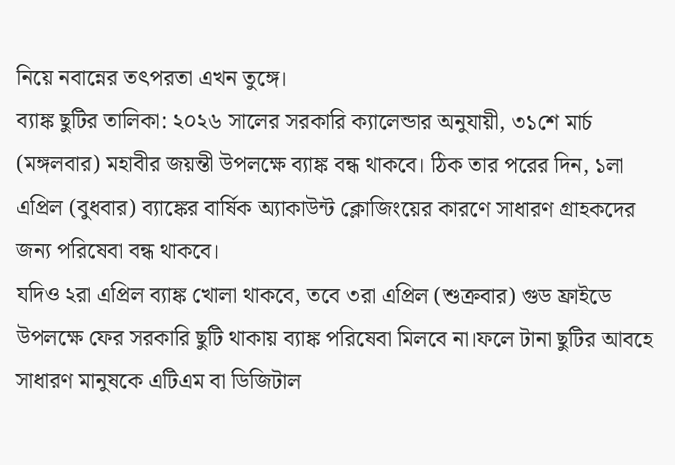নিয়ে নবান্নের তৎপরতা এখন তুঙ্গে।
ব্যাঙ্ক ছুটির তালিকা: ২০২৬ সালের সরকারি ক্যালেন্ডার অনুযায়ী, ৩১শে মার্চ (মঙ্গলবার) মহাবীর জয়ন্তী উপলক্ষে ব্যাঙ্ক বন্ধ থাকবে। ঠিক তার পরের দিন, ১লা এপ্রিল (বুধবার) ব্যাঙ্কের বার্ষিক অ্যাকাউন্ট ক্লোজিংয়ের কারণে সাধারণ গ্রাহকদের জন্য পরিষেবা বন্ধ থাকবে।
যদিও ২রা এপ্রিল ব্যাঙ্ক খোলা থাকবে, তবে ৩রা এপ্রিল (শুক্রবার) গুড ফ্রাইডে উপলক্ষে ফের সরকারি ছুটি থাকায় ব্যাঙ্ক পরিষেবা মিলবে না।ফলে টানা ছুটির আবহে সাধারণ মানুষকে এটিএম বা ডিজিটাল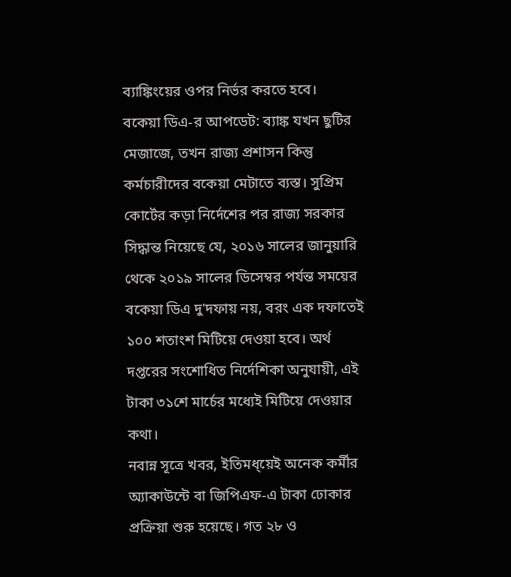ব্যাঙ্কিংয়ের ওপর নির্ভর করতে হবে।
বকেয়া ডিএ-র আপডেট: ব্যাঙ্ক যখন ছুটির মেজাজে, তখন রাজ্য প্রশাসন কিন্তু কর্মচারীদের বকেয়া মেটাতে ব্যস্ত। সুপ্রিম কোর্টের কড়া নির্দেশের পর রাজ্য সরকার সিদ্ধান্ত নিয়েছে যে, ২০১৬ সালের জানুয়ারি থেকে ২০১৯ সালের ডিসেম্বর পর্যন্ত সময়ের বকেয়া ডিএ দু'দফায় নয়, বরং এক দফাতেই ১০০ শতাংশ মিটিয়ে দেওয়া হবে। অর্থ দপ্তরের সংশোধিত নির্দেশিকা অনুযায়ী, এই টাকা ৩১শে মার্চের মধ্যেই মিটিয়ে দেওয়ার কথা।
নবান্ন সূত্রে খবর, ইতিমধ্য়েই অনেক কর্মীর অ্যাকাউন্টে বা জিপিএফ-এ টাকা ঢোকার প্রক্রিয়া শুরু হয়েছে। গত ২৮ ও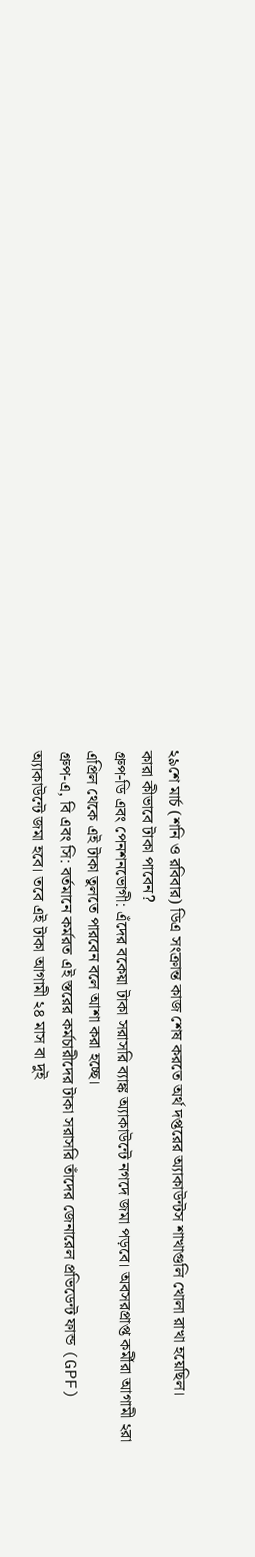২৯শে মার্চ (শনি ও রবিবার) ডিএ সংক্রান্ত কাজ শেষ করতে অর্থ দপ্তরের অ্যাকাউন্টস শাখাগুলি খোলা রাখা হয়েছিল।
কারা কীভাবে টাকা পাবেন?
গ্রুপ-ডি এবং পেনশনভোগী: এঁদের বকেয়া টাকা সরাসরি ব্যাঙ্ক অ্যাকাউন্টে নগদে জমা পড়বে। অবসরপ্রাপ্ত কর্মীরা আগামী ২রা এপ্রিল থেকে এই টাকা তুলতে পারবেন বলে আশা করা হচ্ছে।
গ্রুপ-এ, বি এবং সি: বর্তমানে কর্মরত এই স্তরের কর্মচারীদের টাকা সরাসরি তাঁদের জেনারেল প্রভিডেন্ট ফান্ড (GPF) অ্যাকাউন্টে জমা হবে। তবে এই টাকা আগামী ২৪ মাস বা দুই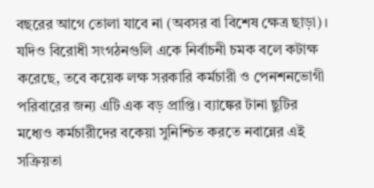বছরের আগে তোলা যাবে না (অবসর বা বিশেষ ক্ষেত্র ছাড়া)।
যদিও বিরোধী সংগঠনগুলি একে নির্বাচনী চমক বলে কটাক্ষ করেছে, তবে কয়েক লক্ষ সরকারি কর্মচারী ও পেনশনভোগী পরিবারের জন্য এটি এক বড় প্রাপ্তি। ব্যাঙ্কের টানা ছুটির মধ্যেও কর্মচারীদের বকেয়া সুনিশ্চিত করতে নবান্নের এই সক্রিয়তা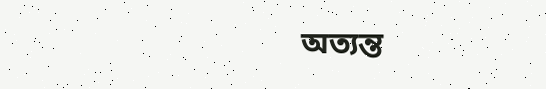অত্যন্ত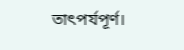তাৎপর্যপূর্ণ।